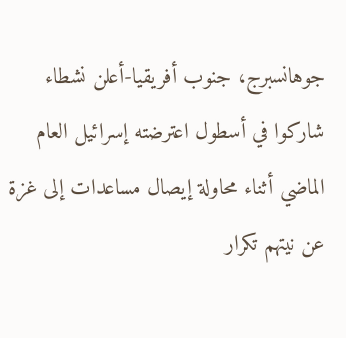جوهانسبرج، جنوب أفريقيا-أعلن نشطاء شاركوا في أسطول اعترضته إسرائيل العام الماضي أثناء محاولة إيصال مساعدات إلى غزة عن نيتهم تكرار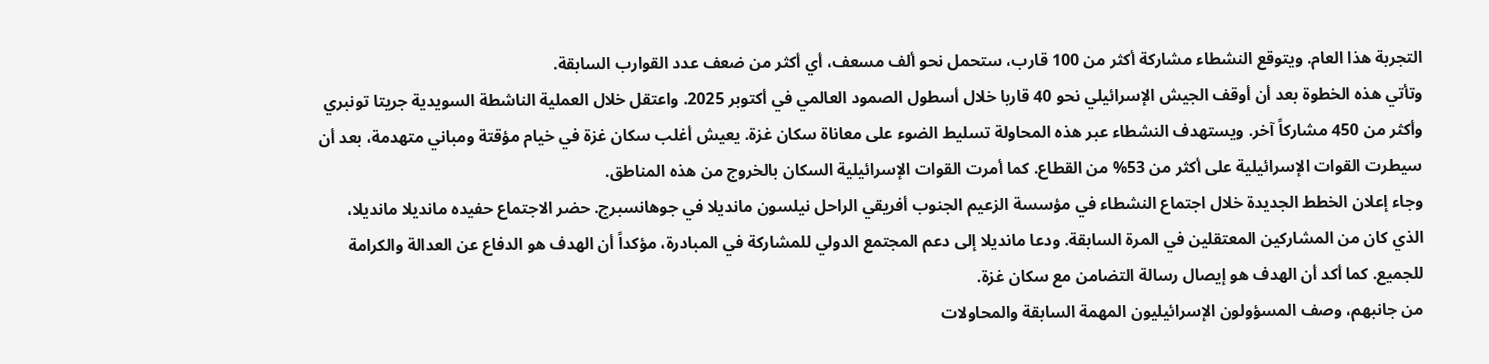التجربة هذا العام. ويتوقع النشطاء مشاركة أكثر من 100 قارب، ستحمل نحو ألف مسعف، أي أكثر من ضعف عدد القوارب السابقة.
وتأتي هذه الخطوة بعد أن أوقف الجيش الإسرائيلي نحو 40 قاربا خلال أسطول الصمود العالمي في أكتوبر 2025. واعتقل خلال العملية الناشطة السويدية جريتا تونبري وأكثر من 450 مشاركاً آخر. ويستهدف النشطاء عبر هذه المحاولة تسليط الضوء على معاناة سكان غزة. يعيش أغلب سكان غزة في خيام مؤقتة ومباني متهدمة، بعد أن سيطرت القوات الإسرائيلية على أكثر من 53% من القطاع. كما أمرت القوات الإسرائيلية السكان بالخروج من هذه المناطق.
وجاء إعلان الخطط الجديدة خلال اجتماع النشطاء في مؤسسة الزعيم الجنوب أفريقي الراحل نيلسون مانديلا في جوهانسبرج. حضر الاجتماع حفيده مانديلا مانديلا، الذي كان من المشاركين المعتقلين في المرة السابقة. ودعا مانديلا إلى دعم المجتمع الدولي للمشاركة في المبادرة، مؤكداً أن الهدف هو الدفاع عن العدالة والكرامة للجميع. كما أكد أن الهدف هو إيصال رسالة التضامن مع سكان غزة.
من جانبهم، وصف المسؤولون الإسرائيليون المهمة السابقة والمحاولات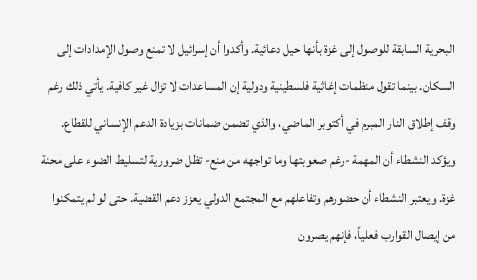البحرية السابقة للوصول إلى غزة بأنها حيل دعائية. وأكدوا أن إسرائيل لا تمنع وصول الإمدادات إلى السكان. بينما تقول منظمات إغاثية فلسطينية ودولية إن المساعدات لا تزال غير كافية. يأتي ذلك رغم وقف إطلاق النار المبرم في أكتوبر الماضي، والذي تضمن ضمانات بزيادة الدعم الإنساني للقطاع.
ويؤكد النشطاء أن المهمة -رغم صعوبتها وما تواجهه من منع- تظل ضرورية لتسليط الضوء على محنة غزة. ويعتبر النشطاء أن حضورهم وتفاعلهم مع المجتمع الدولي يعزز دعم القضية. حتى لو لم يتمكنوا من إيصال القوارب فعلياً، فإنهم يصرون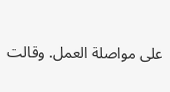على مواصلة العمل. وقالت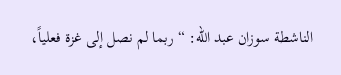الناشطة سوزان عبد الله: “ربما لم نصل إلى غزة فعلياً،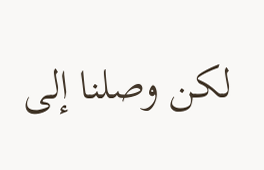لكن وصلنا إلى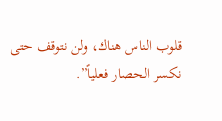قلوب الناس هناك، ولن نتوقف حتى نكسر الحصار فعلياً”.